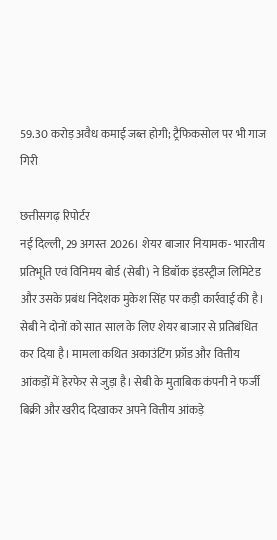59.30 करोड़ अवैध कमाई जब्त होगी; ट्रैफिकसोल पर भी गाज गिरी

छत्तीसगढ़ रिपोर्टर
नई दिल्ली, 29 अगस्त 2026। शेयर बाजार नियामक- भारतीय प्रतिभूति एवं विनिमय बोर्ड (सेबी) ने डिबॉक इंडस्ट्रीज लिमिटेड और उसके प्रबंध निदेशक मुकेश सिंह पर कड़ी कार्रवाई की है। सेबी ने दोनों को सात साल के लिए शेयर बाजार से प्रतिबंधित कर दिया है। मामला कथित अकाउंटिंग फ्रॉड और वित्तीय आंकड़ों में हेरफेर से जुड़ा है। सेबी के मुताबिक कंपनी ने फर्जी बिक्री और खरीद दिखाकर अपने वित्तीय आंकड़े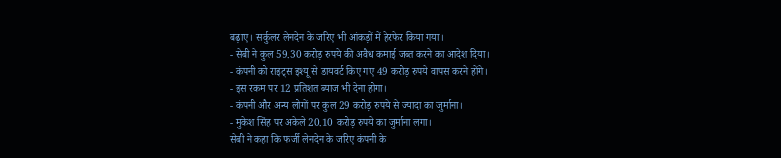बढ़ाए। सर्कुलर लेनदेन के जरिए भी आंकड़ों में हेरफेर किया गया।
- सेबी ने कुल 59.30 करोड़ रुपये की अवैध कमाई जब्त करने का आदेश दिया।
- कंपनी को राइट्स इश्यू से डायवर्ट किए गए 49 करोड़ रुपये वापस करने होंगे।
- इस रकम पर 12 प्रतिशत ब्याज भी देना होगा।
- कंपनी और अन्य लोगों पर कुल 29 करोड़ रुपये से ज्यादा का जुर्माना।
- मुकेश सिंह पर अकेले 20.10 करोड़ रुपये का जुर्माना लगा।
सेबी ने कहा कि फर्जी लेनदेन के जरिए कंपनी के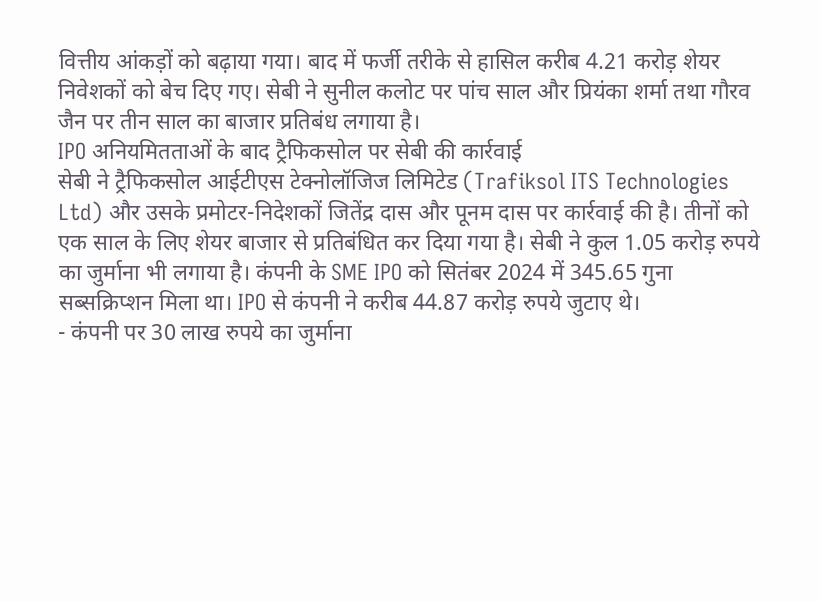वित्तीय आंकड़ों को बढ़ाया गया। बाद में फर्जी तरीके से हासिल करीब 4.21 करोड़ शेयर निवेशकों को बेच दिए गए। सेबी ने सुनील कलोट पर पांच साल और प्रियंका शर्मा तथा गौरव जैन पर तीन साल का बाजार प्रतिबंध लगाया है।
IPO अनियमितताओं के बाद ट्रैफिकसोल पर सेबी की कार्रवाई
सेबी ने ट्रैफिकसोल आईटीएस टेक्नोलॉजिज लिमिटेड (Trafiksol ITS Technologies Ltd) और उसके प्रमोटर-निदेशकों जितेंद्र दास और पूनम दास पर कार्रवाई की है। तीनों को एक साल के लिए शेयर बाजार से प्रतिबंधित कर दिया गया है। सेबी ने कुल 1.05 करोड़ रुपये का जुर्माना भी लगाया है। कंपनी के SME IPO को सितंबर 2024 में 345.65 गुना सब्सक्रिप्शन मिला था। IPO से कंपनी ने करीब 44.87 करोड़ रुपये जुटाए थे।
- कंपनी पर 30 लाख रुपये का जुर्माना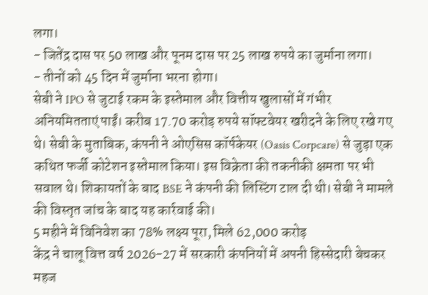लगा।
- जितेंद्र दास पर 50 लाख और पूनम दास पर 25 लाख रुपये का जुर्माना लगा।
- तीनों को 45 दिन में जुर्माना भरना होगा।
सेबी ने IPO से जुटाई रकम के इस्तेमाल और वित्तीय खुलासों में गंभीर अनियमितताएं पाईं। करीब 17.70 करोड़ रुपये सॉफ्टवेयर खरीदने के लिए रखे गए थे। सेबी के मुताबिक, कंपनी ने ओएसिस कॉर्पकेयर (Oasis Corpcare) से जुड़ा एक कथित फर्जी कोटेशन इस्तेमाल किया। इस विक्रेता की तकनीकी क्षमता पर भी सवाल थे। शिकायतों के बाद BSE ने कंपनी की लिस्टिंग टाल दी थी। सेबी ने मामले की विस्तृत जांच के बाद यह कार्रवाई की।
5 महीने में विनिवेश का 78% लक्ष्य पूरा, मिले 62,000 करोड़
केंद्र ने चालू वित्त वर्ष 2026-27 में सरकारी कंपनियों में अपनी हिस्सेदारी बेचकर महज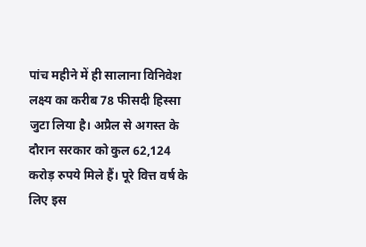पांच महीने में ही सालाना विनिवेश लक्ष्य का करीब 78 फीसदी हिस्सा जुटा लिया है। अप्रैल से अगस्त के दौरान सरकार को कुल 62,124 करोड़ रुपये मिले हैं। पूरे वित्त वर्ष के लिए इस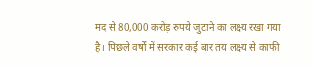मद से 80,000 करोड़ रुपये जुटाने का लक्ष्य रखा गया है। पिछले वर्षों में सरकार कई बार तय लक्ष्य से काफी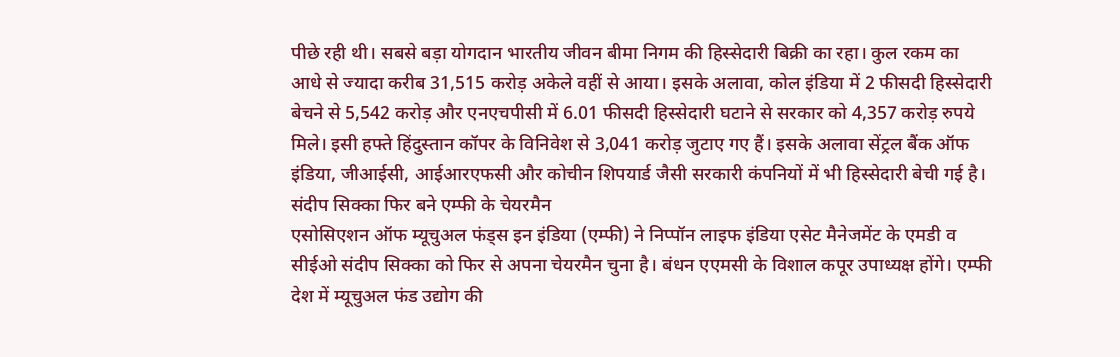पीछे रही थी। सबसे बड़ा योगदान भारतीय जीवन बीमा निगम की हिस्सेदारी बिक्री का रहा। कुल रकम का आधे से ज्यादा करीब 31,515 करोड़ अकेले वहीं से आया। इसके अलावा, कोल इंडिया में 2 फीसदी हिस्सेदारी बेचने से 5,542 करोड़ और एनएचपीसी में 6.01 फीसदी हिस्सेदारी घटाने से सरकार को 4,357 करोड़ रुपये मिले। इसी हफ्ते हिंदुस्तान कॉपर के विनिवेश से 3,041 करोड़ जुटाए गए हैं। इसके अलावा सेंट्रल बैंक ऑफ इंडिया, जीआईसी, आईआरएफसी और कोचीन शिपयार्ड जैसी सरकारी कंपनियों में भी हिस्सेदारी बेची गई है।
संदीप सिक्का फिर बने एम्फी के चेयरमैन
एसोसिएशन ऑफ म्यूचुअल फंड्स इन इंडिया (एम्फी) ने निप्पॉन लाइफ इंडिया एसेट मैनेजमेंट के एमडी व सीईओ संदीप सिक्का को फिर से अपना चेयरमैन चुना है। बंधन एएमसी के विशाल कपूर उपाध्यक्ष होंगे। एम्फी देश में म्यूचुअल फंड उद्योग की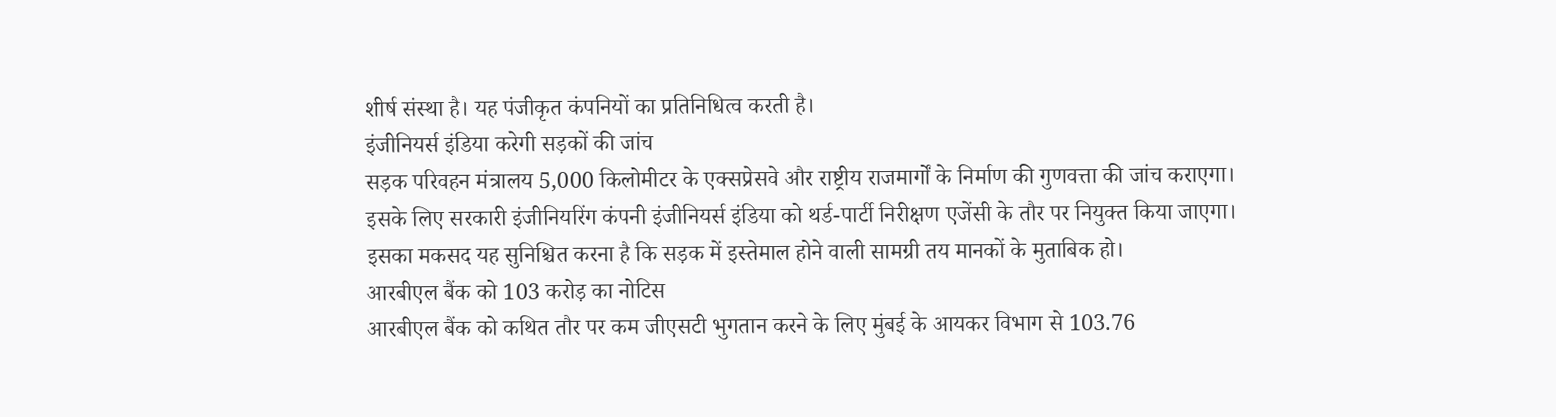शीर्ष संस्था है। यह पंजीकृत कंपनियों का प्रतिनिधित्व करती है।
इंजीनियर्स इंडिया करेगी सड़कों की जांच
सड़क परिवहन मंत्रालय 5,000 किलोमीटर के एक्सप्रेसवे और राष्ट्रीय राजमार्गों के निर्माण की गुणवत्ता की जांच कराएगा। इसके लिए सरकारी इंजीनियरिंग कंपनी इंजीनियर्स इंडिया को थर्ड-पार्टी निरीक्षण एजेंसी के तौर पर नियुक्त किया जाएगा। इसका मकसद यह सुनिश्चित करना है कि सड़क में इस्तेमाल होने वाली सामग्री तय मानकों के मुताबिक हो।
आरबीएल बैंक को 103 करोड़ का नोटिस
आरबीएल बैंक को कथित तौर पर कम जीएसटी भुगतान करने के लिए मुंबई के आयकर विभाग से 103.76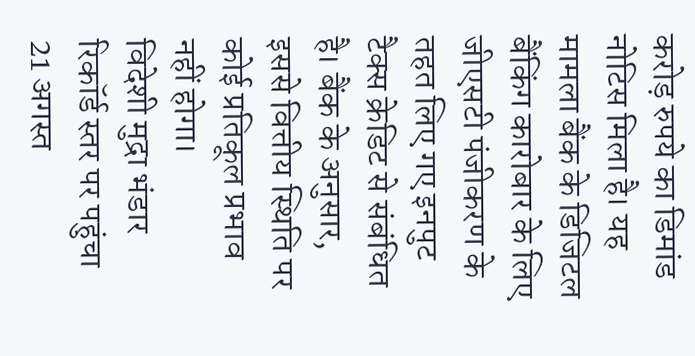करोड़ रुपये का डिमांड नोटिस मिला है। यह मामला बैंक के डिजिटल बैंकिंग कारोबार के लिए जीएसटी पंजीकरण के तहत लिए गए इनपुट टैक्स क्रेडिट से संबंधित है। बैंक के अनुसार, इससे वित्तीय स्थिति पर कोई प्रतिकूल प्रभाव नहीं होगा।
विदेशी मुद्रा भंडार रिकॉर्ड स्तर पर पहुंचा
21 अगस्त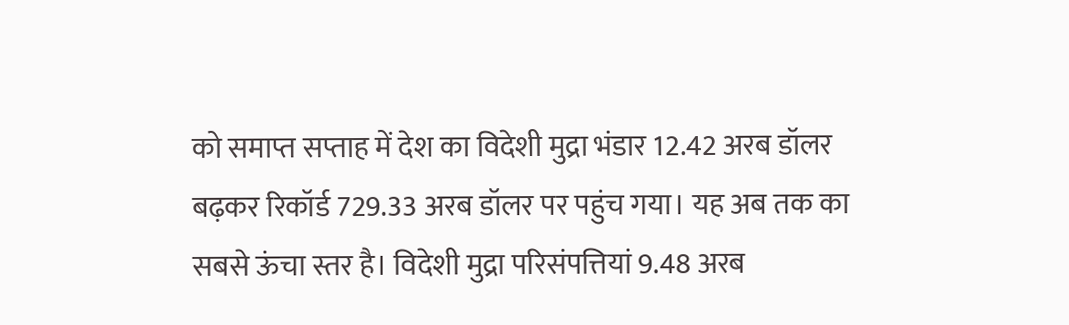को समाप्त सप्ताह में देश का विदेशी मुद्रा भंडार 12.42 अरब डॉलर बढ़कर रिकॉर्ड 729.33 अरब डॉलर पर पहुंच गया। यह अब तक का सबसे ऊंचा स्तर है। विदेशी मुद्रा परिसंपत्तियां 9.48 अरब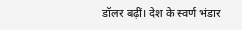डॉलर बढ़ीं। देश के स्वर्ण भंडार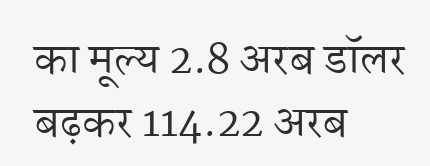का मूल्य 2.8 अरब डॉलर बढ़कर 114.22 अरब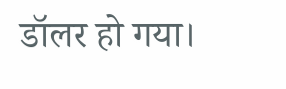डॉलर हो गया।